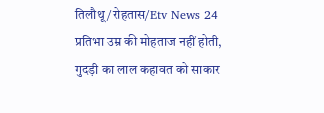तिलौथू /रोहतास/Etv News 24
प्रतिभा उम्र की मोहताज नहीं होती, गुदड़ी का लाल कहावत को साकार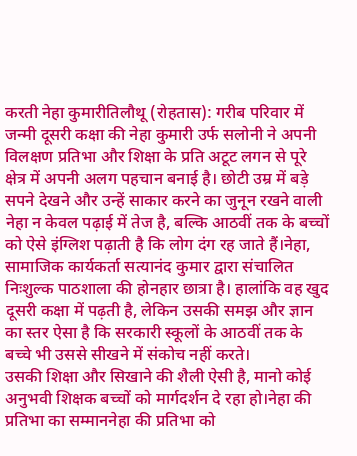करती नेहा कुमारीतिलौथू (रोहतास): गरीब परिवार में जन्मी दूसरी कक्षा की नेहा कुमारी उर्फ सलोनी ने अपनी विलक्षण प्रतिभा और शिक्षा के प्रति अटूट लगन से पूरे क्षेत्र में अपनी अलग पहचान बनाई है। छोटी उम्र में बड़े सपने देखने और उन्हें साकार करने का जुनून रखने वाली नेहा न केवल पढ़ाई में तेज है, बल्कि आठवीं तक के बच्चों को ऐसे इंग्लिश पढ़ाती है कि लोग दंग रह जाते हैं।नेहा, सामाजिक कार्यकर्ता सत्यानंद कुमार द्वारा संचालित निःशुल्क पाठशाला की होनहार छात्रा है। हालांकि वह खुद दूसरी कक्षा में पढ़ती है, लेकिन उसकी समझ और ज्ञान का स्तर ऐसा है कि सरकारी स्कूलों के आठवीं तक के बच्चे भी उससे सीखने में संकोच नहीं करते।
उसकी शिक्षा और सिखाने की शैली ऐसी है, मानो कोई अनुभवी शिक्षक बच्चों को मार्गदर्शन दे रहा हो।नेहा की प्रतिभा का सम्माननेहा की प्रतिभा को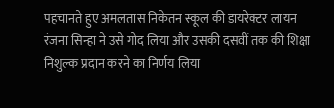पहचानते हुए अमलतास निकेतन स्कूल की डायरेक्टर लायन रंजना सिन्हा ने उसे गोद लिया और उसकी दसवीं तक की शिक्षा निशुल्क प्रदान करने का निर्णय लिया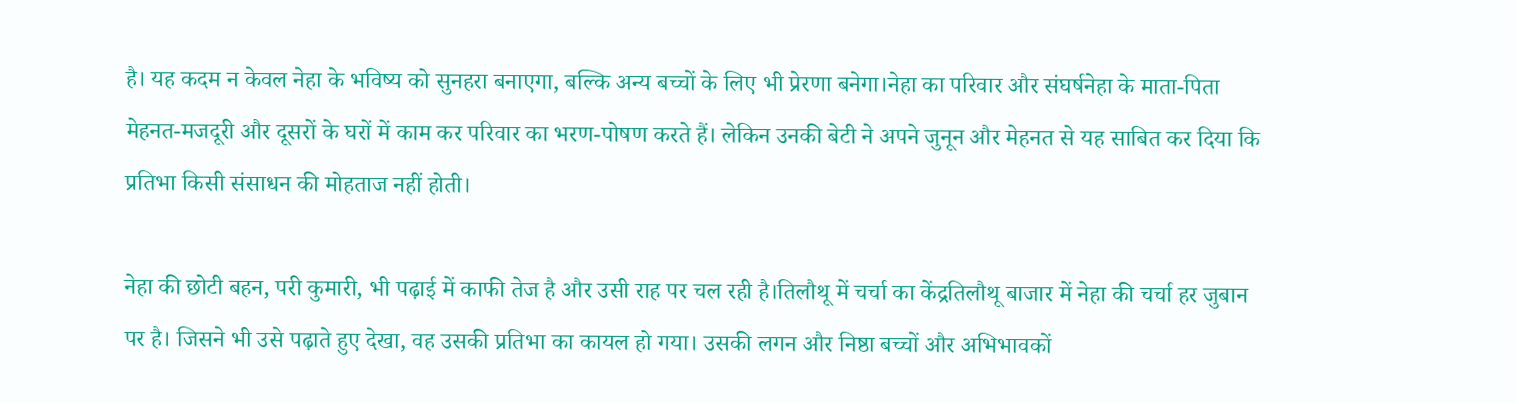है। यह कदम न केवल नेहा के भविष्य को सुनहरा बनाएगा, बल्कि अन्य बच्चों के लिए भी प्रेरणा बनेगा।नेहा का परिवार और संघर्षनेहा के माता-पिता मेहनत-मजदूरी और दूसरों के घरों में काम कर परिवार का भरण-पोषण करते हैं। लेकिन उनकी बेटी ने अपने जुनून और मेहनत से यह साबित कर दिया कि प्रतिभा किसी संसाधन की मोहताज नहीं होती।

नेहा की छोटी बहन, परी कुमारी, भी पढ़ाई में काफी तेज है और उसी राह पर चल रही है।तिलौथू में चर्चा का केंद्रतिलौथू बाजार में नेहा की चर्चा हर जुबान पर है। जिसने भी उसे पढ़ाते हुए देखा, वह उसकी प्रतिभा का कायल हो गया। उसकी लगन और निष्ठा बच्चों और अभिभावकों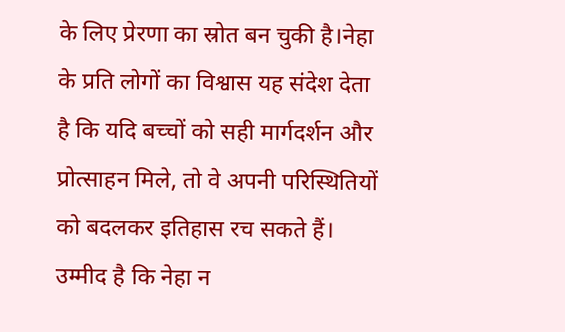के लिए प्रेरणा का स्रोत बन चुकी है।नेहा के प्रति लोगों का विश्वास यह संदेश देता है कि यदि बच्चों को सही मार्गदर्शन और प्रोत्साहन मिले, तो वे अपनी परिस्थितियों को बदलकर इतिहास रच सकते हैं। उम्मीद है कि नेहा न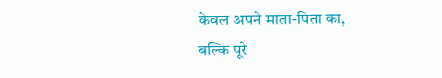केवल अपने माता-पिता का, बल्कि पूरे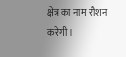क्षेत्र का नाम रौशन करेगी।